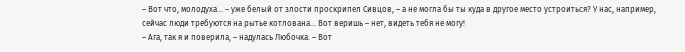– Вот что, молодуха… – уже белый от злости проскрипел Сивцов, – а не могла бы ты куда в другое место устроиться? У нас, например, сейчас люди требуются на рытье котлована… Вот веришь – нет, видеть тебя не могу!
– Ага, так я и поверила, – надулась Любочка. – Вот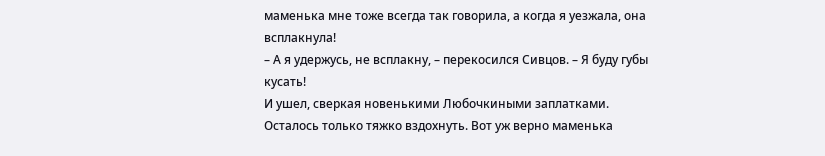маменька мне тоже всегда так говорила, а когда я уезжала, она всплакнула!
– А я удержусь, не всплакну, – перекосился Сивцов. – Я буду губы кусать!
И ушел, сверкая новенькими Любочкиными заплатками. Осталось только тяжко вздохнуть. Вот уж верно маменька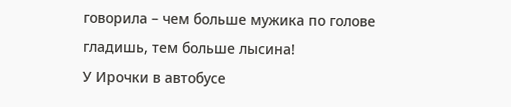говорила – чем больше мужика по голове гладишь, тем больше лысина!
У Ирочки в автобусе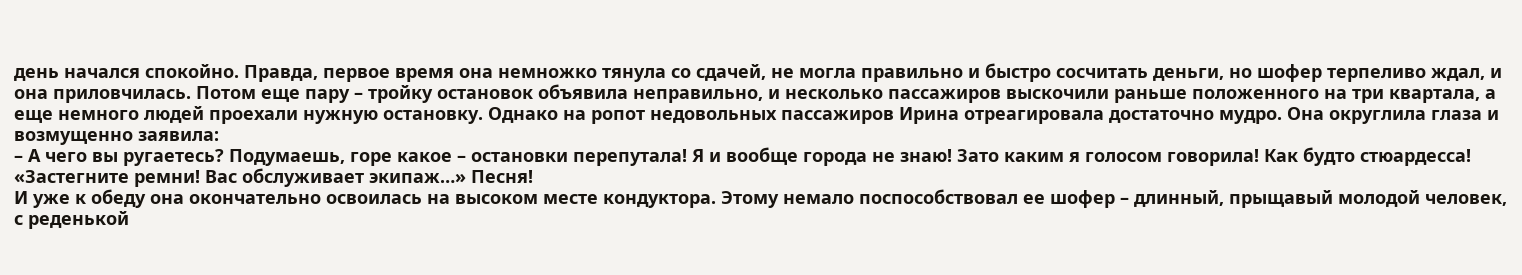день начался спокойно. Правда, первое время она немножко тянула со сдачей, не могла правильно и быстро сосчитать деньги, но шофер терпеливо ждал, и она приловчилась. Потом еще пару – тройку остановок объявила неправильно, и несколько пассажиров выскочили раньше положенного на три квартала, а еще немного людей проехали нужную остановку. Однако на ропот недовольных пассажиров Ирина отреагировала достаточно мудро. Она округлила глаза и возмущенно заявила:
– А чего вы ругаетесь? Подумаешь, горе какое – остановки перепутала! Я и вообще города не знаю! Зато каким я голосом говорила! Как будто стюардесса! «Застегните ремни! Вас обслуживает экипаж…» Песня!
И уже к обеду она окончательно освоилась на высоком месте кондуктора. Этому немало поспособствовал ее шофер – длинный, прыщавый молодой человек, с реденькой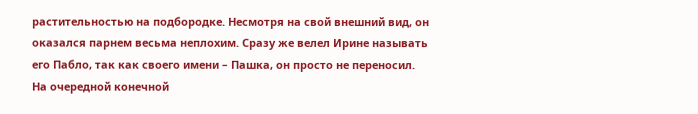растительностью на подбородке. Несмотря на свой внешний вид, он оказался парнем весьма неплохим. Сразу же велел Ирине называть его Пабло, так как своего имени – Пашка, он просто не переносил.
На очередной конечной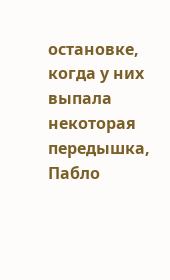остановке, когда у них выпала некоторая передышка, Пабло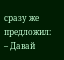сразу же предложил:
– Давай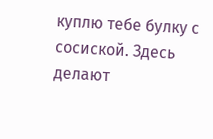куплю тебе булку с сосиской. Здесь делают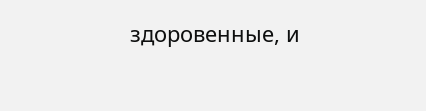здоровенные, и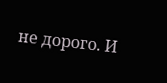не дорого. И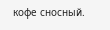кофе сносный.